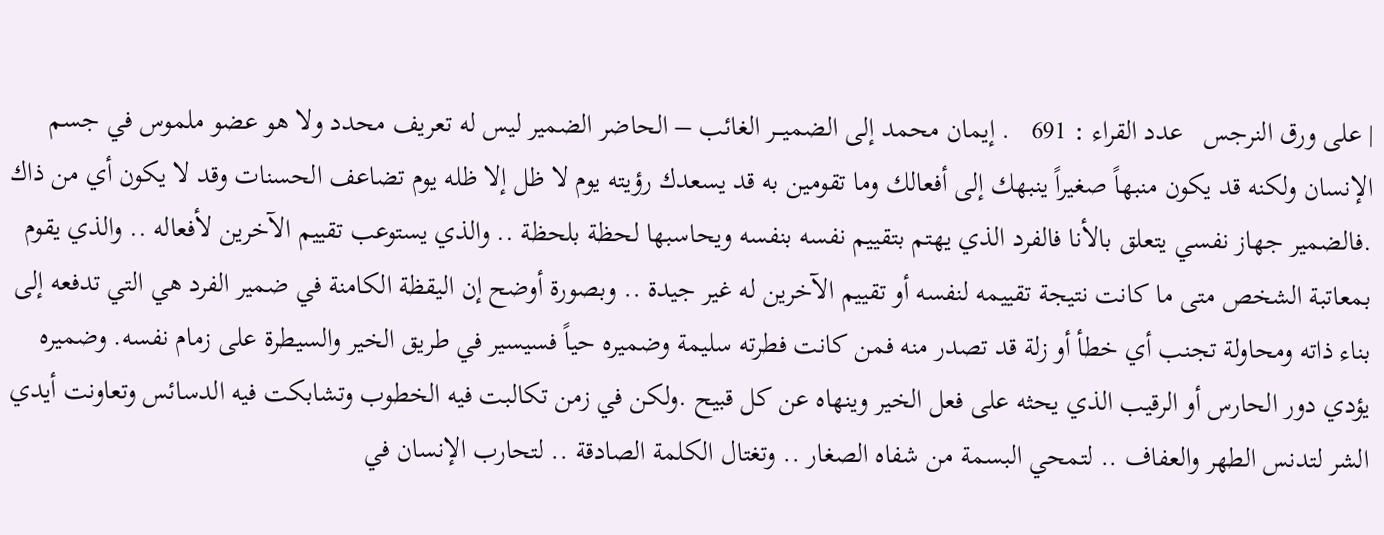| على ورق النرجس   عدد القراء : 691   . إيمان محمد إلى الضميـــر الغائب – الحاضر الضمير ليس له تعريف محدد ولا هو عضو ملموس في جسم الإنسان ولكنه قد يكون منبهاً صغيراً ينبهك إلى أفعالك وما تقومين به قد يسعدك رؤيته يوم لا ظل إلا ظله يوم تضاعف الحسنات وقد لا يكون أي من ذاك .فالضمير جهاز نفسي يتعلق بالأنا فالفرد الذي يهتم بتقييم نفسه بنفسه ويحاسبها لحظة بلحظة .. والذي يستوعب تقييم الآخرين لأفعاله .. والذي يقوم بمعاتبة الشخص متى ما كانت نتيجة تقييمه لنفسه أو تقييم الآخرين له غير جيدة .. وبصورة أوضح إن اليقظة الكامنة في ضمير الفرد هي التي تدفعه إلى بناء ذاته ومحاولة تجنب أي خطأ أو زلة قد تصدر منه فمن كانت فطرته سليمة وضميره حياً فسيسير في طريق الخير والسيطرة على زمام نفسه. وضميره يؤدي دور الحارس أو الرقيب الذي يحثه على فعل الخير وينهاه عن كل قبيح .ولكن في زمن تكالبت فيه الخطوب وتشابكت فيه الدسائس وتعاونت أيدي الشر لتدنس الطهر والعفاف .. لتمحي البسمة من شفاه الصغار .. وتغتال الكلمة الصادقة .. لتحارب الإنسان في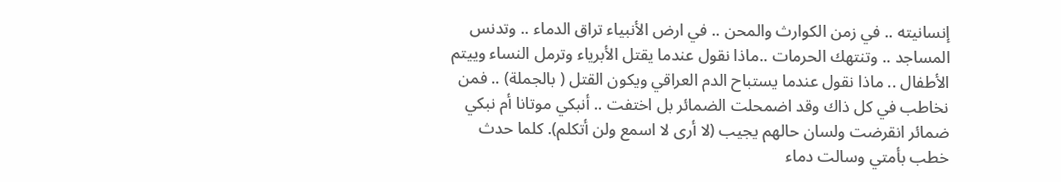إنسانيته .. في زمن الكوارث والمحن .. في ارض الأنبياء تراق الدماء .. وتدنس المساجد .. وتنتهك الحرمات ..ماذا نقول عندما يقتل الأبرياء وترمل النساء وييتم الأطفال .. ماذا نقول عندما يستباح الدم العراقي ويكون القتل ( بالجملة) .. فمن نخاطب في كل ذاك وقد اضمحلت الضمائر بل اختفت .. أنبكي موتانا أم نبكي ضمائر انقرضت ولسان حالهم يجيب (لا أرى لا اسمع ولن أتكلم). كلما حدث خطب بأمتي وسالت دماء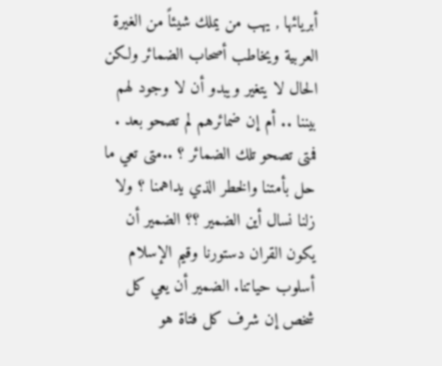أبريائها , يهب من يملك شيئاً من الغيرة العربية ويخاطب أصحاب الضمائر ولكن الحال لا يتغير ويبدو أن لا وجود لهم بيننا .. أم إن ضمائرهم لم تصحو بعد . فمتى تصحو تلك الضمائر ؟ ..متى تعي ما حل بأمتنا والخطر الذي يداهمنا ؟ ولا زلنا نسال أين الضمير ؟؟ الضمير أن يكون القران دستورنا وقيم الإسلام أسلوب حياتنا. الضمير أن يعي كل شخص إن شرف كل فتاة هو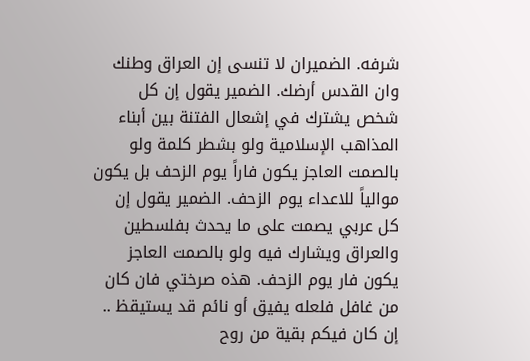شرفه. الضميران لا تنسى إن العراق وطنك وان القدس أرضك. الضمير يقول إن كل شخص يشترك في إشعال الفتنة بين أبناء المذاهب الإسلامية ولو بشطر كلمة ولو بالصمت العاجز يكون فاراً يوم الزحف بل يكون موالياً للاعداء يوم الزحف. الضمير يقول إن كل عربي يصمت على ما يحدث بفلسطين والعراق ويشارك فيه ولو بالصمت العاجز يكون فار يوم الزحف. هذه صرختي فان كان من غافل فلعله يفيق أو نائم قد يستيقظ .. إن كان فيكم بقية من روح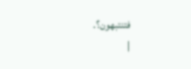فتنتبهون؟.
|